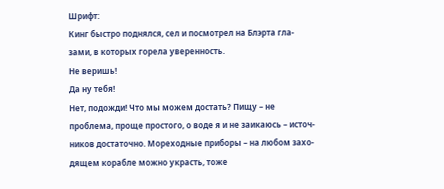Шрифт:
Кинг быстро поднялся, сел и посмотрел на Блэрта гла-
зами, в которых горела уверенность.
Не веришь!
Да ну тебя!
Нет, подожди! Что мы можем достать? Пищу – не
проблема, проще простого, о воде я и не заикаюсь – источ-
ников достаточно. Мореходные приборы – на любом захо-
дящем корабле можно украсть, тоже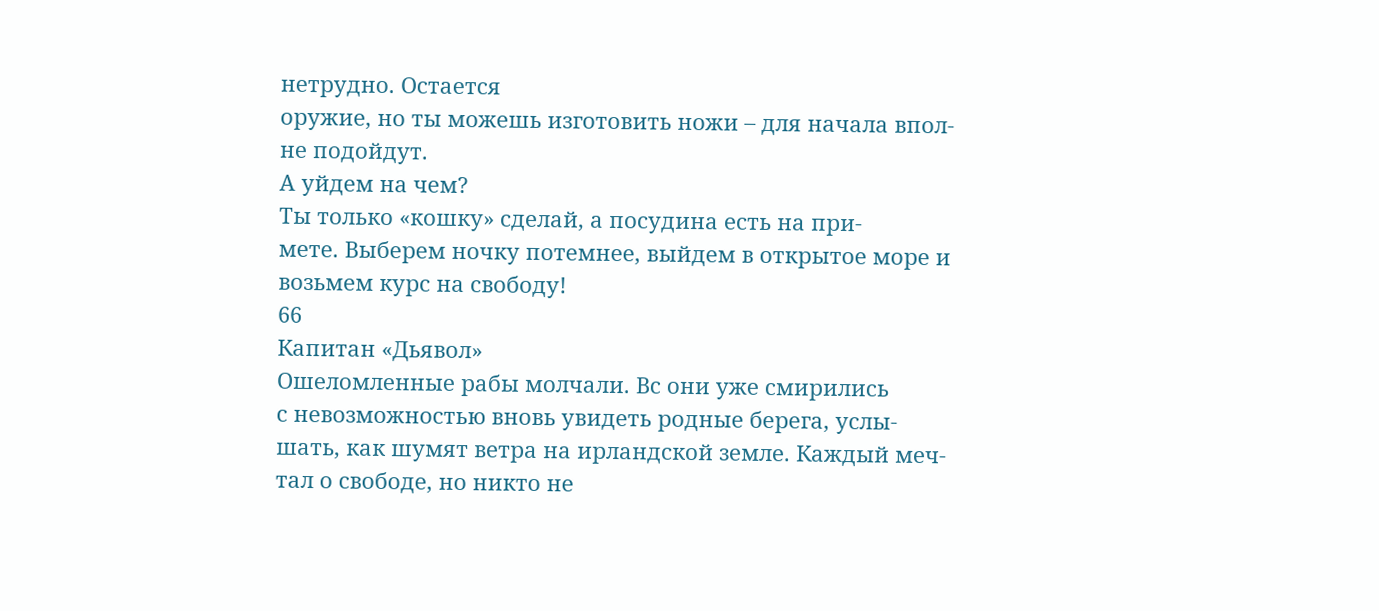нетрудно. Остается
оружие, но ты можешь изготовить ножи – для начала впол-
не подойдут.
А уйдем на чем?
Ты только «кошку» сделай, а посудина есть на при-
мете. Выберем ночку потемнее, выйдем в открытое море и
возьмем курс на свободу!
66
Капитан «Дьявол»
Ошеломленные рабы молчали. Вс они уже смирились
с невозможностью вновь увидеть родные берега, услы-
шать, как шумят ветра на ирландской земле. Каждый меч-
тал о свободе, но никто не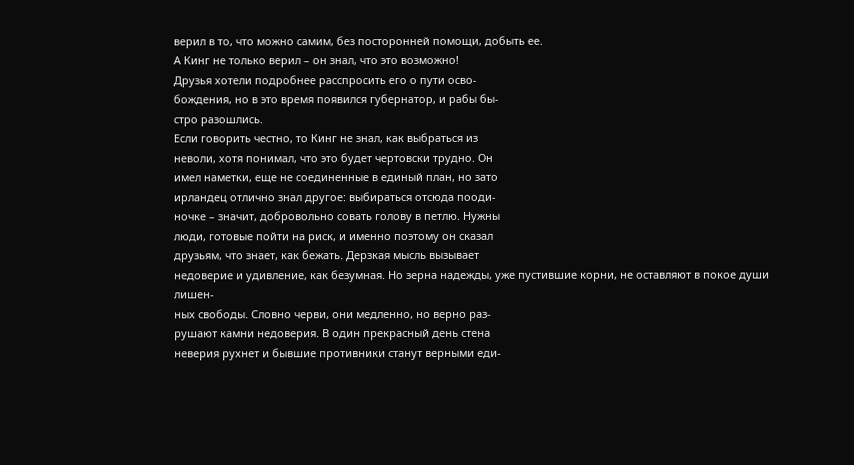верил в то, что можно самим, без посторонней помощи, добыть ее.
А Кинг не только верил – он знал, что это возможно!
Друзья хотели подробнее расспросить его о пути осво-
бождения, но в это время появился губернатор, и рабы бы-
стро разошлись.
Если говорить честно, то Кинг не знал, как выбраться из
неволи, хотя понимал, что это будет чертовски трудно. Он
имел наметки, еще не соединенные в единый план, но зато
ирландец отлично знал другое: выбираться отсюда пооди-
ночке – значит, добровольно совать голову в петлю. Нужны
люди, готовые пойти на риск, и именно поэтому он сказал
друзьям, что знает, как бежать. Дерзкая мысль вызывает
недоверие и удивление, как безумная. Но зерна надежды, уже пустившие корни, не оставляют в покое души лишен-
ных свободы. Словно черви, они медленно, но верно раз-
рушают камни недоверия. В один прекрасный день стена
неверия рухнет и бывшие противники станут верными еди-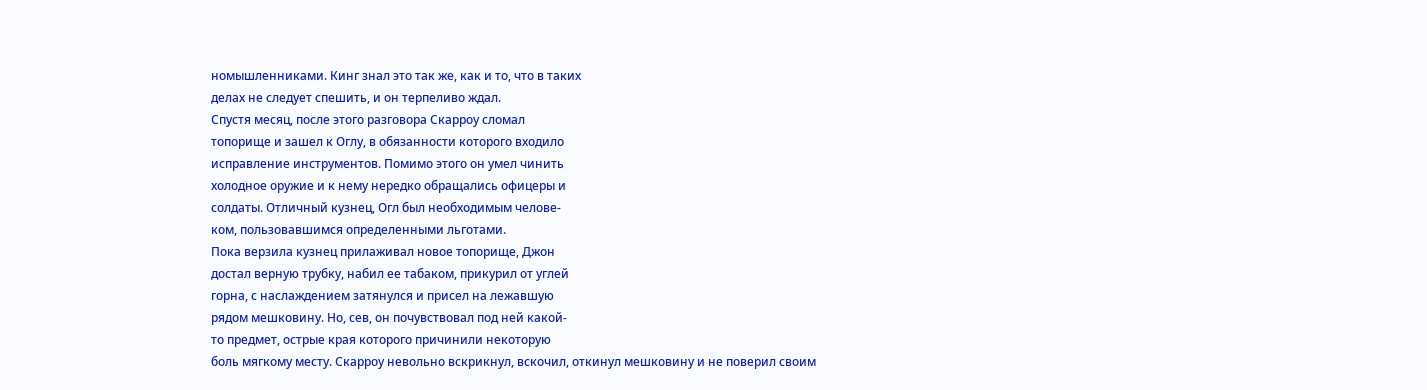номышленниками. Кинг знал это так же, как и то, что в таких
делах не следует спешить, и он терпеливо ждал.
Спустя месяц, после этого разговора Скарроу сломал
топорище и зашел к Оглу, в обязанности которого входило
исправление инструментов. Помимо этого он умел чинить
холодное оружие и к нему нередко обращались офицеры и
солдаты. Отличный кузнец, Огл был необходимым челове-
ком, пользовавшимся определенными льготами.
Пока верзила кузнец прилаживал новое топорище, Джон
достал верную трубку, набил ее табаком, прикурил от углей
горна, с наслаждением затянулся и присел на лежавшую
рядом мешковину. Но, сев, он почувствовал под ней какой-
то предмет, острые края которого причинили некоторую
боль мягкому месту. Скарроу невольно вскрикнул, вскочил, откинул мешковину и не поверил своим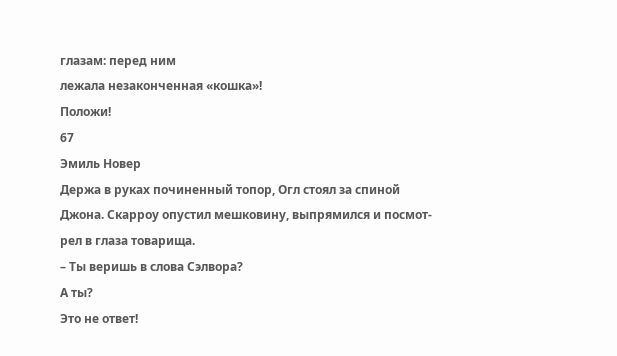глазам: перед ним
лежала незаконченная «кошка»!
Положи!
67
Эмиль Новер
Держа в руках починенный топор, Огл стоял за спиной
Джона. Скарроу опустил мешковину, выпрямился и посмот-
рел в глаза товарища.
– Ты веришь в слова Сэлвора?
А ты?
Это не ответ!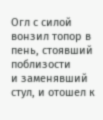Огл с силой вонзил топор в пень, стоявший поблизости
и заменявший стул, и отошел к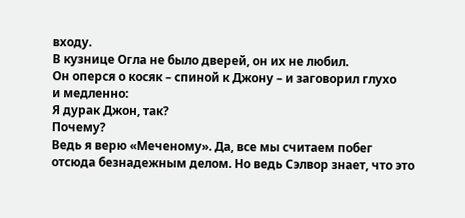входу.
В кузнице Огла не было дверей, он их не любил.
Он оперся о косяк – спиной к Джону – и заговорил глухо
и медленно:
Я дурак Джон, так?
Почему?
Ведь я верю «Меченому». Да, все мы считаем побег
отсюда безнадежным делом. Но ведь Сэлвор знает, что это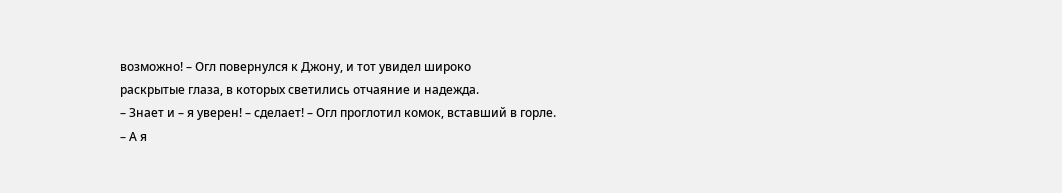возможно! – Огл повернулся к Джону, и тот увидел широко
раскрытые глаза, в которых светились отчаяние и надежда.
– Знает и – я уверен! – сделает! – Огл проглотил комок, вставший в горле. – А я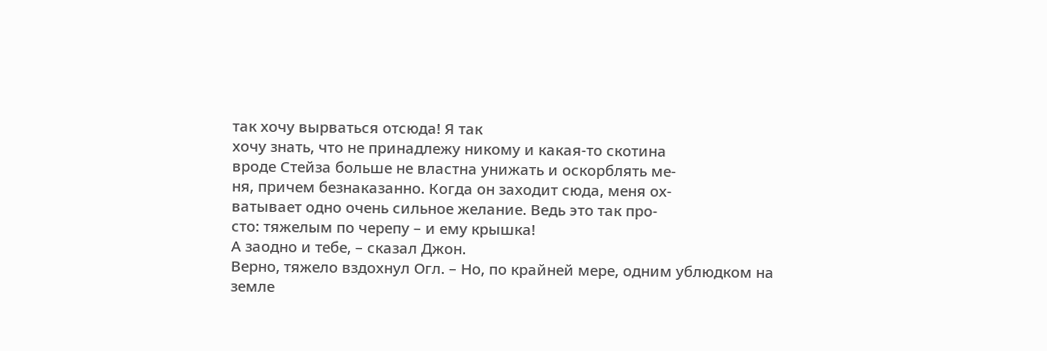так хочу вырваться отсюда! Я так
хочу знать, что не принадлежу никому и какая-то скотина
вроде Стейза больше не властна унижать и оскорблять ме-
ня, причем безнаказанно. Когда он заходит сюда, меня ох-
ватывает одно очень сильное желание. Ведь это так про-
сто: тяжелым по черепу – и ему крышка!
А заодно и тебе, – сказал Джон.
Верно, тяжело вздохнул Огл. – Но, по крайней мере, одним ублюдком на земле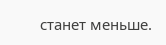станет меньше.